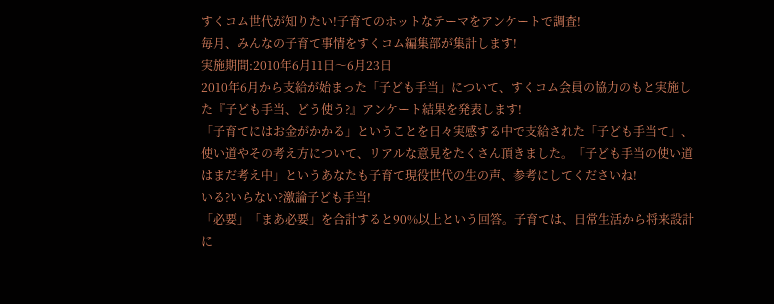すくコム世代が知りたい!子育てのホットなテーマをアンケートで調査!
毎月、みんなの子育て事情をすくコム編集部が集計します!
実施期間:2010年6月11日〜6月23日
2010年6月から支給が始まった「子ども手当」について、すくコム会員の協力のもと実施した『子ども手当、どう使う?』アンケート結果を発表します!
「子育てにはお金がかかる」ということを日々実感する中で支給された「子ども手当て」、
使い道やその考え方について、リアルな意見をたくさん頂きました。「子ども手当の使い道はまだ考え中」というあなたも子育て現役世代の生の声、参考にしてくださいね!
いる?いらない?激論子ども手当!
「必要」「まあ必要」を合計すると90%以上という回答。子育ては、日常生活から将来設計に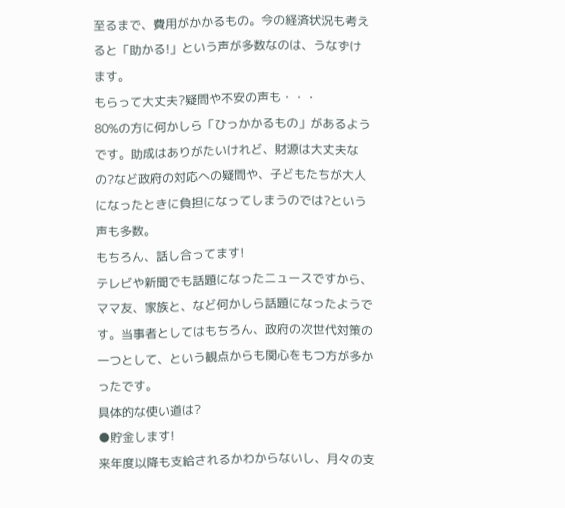至るまで、費用がかかるもの。今の経済状況も考えると「助かる!」という声が多数なのは、うなずけます。
もらって大丈夫?疑問や不安の声も・・・
80%の方に何かしら「ひっかかるもの」があるようです。助成はありがたいけれど、財源は大丈夫なの?など政府の対応への疑問や、子どもたちが大人になったときに負担になってしまうのでは?という声も多数。
もちろん、話し合ってます!
テレビや新聞でも話題になったニュースですから、ママ友、家族と、など何かしら話題になったようです。当事者としてはもちろん、政府の次世代対策の一つとして、という観点からも関心をもつ方が多かったです。
具体的な使い道は?
●貯金します!
来年度以降も支給されるかわからないし、月々の支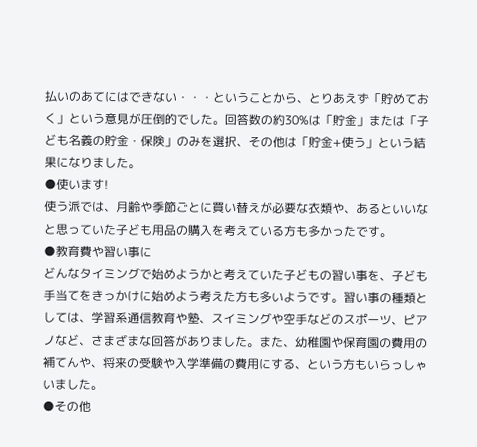払いのあてにはできない・・・ということから、とりあえず「貯めておく」という意見が圧倒的でした。回答数の約30%は「貯金」または「子ども名義の貯金・保険」のみを選択、その他は「貯金+使う」という結果になりました。
●使います!
使う派では、月齢や季節ごとに買い替えが必要な衣類や、あるといいなと思っていた子ども用品の購入を考えている方も多かったです。
●教育費や習い事に
どんなタイミングで始めようかと考えていた子どもの習い事を、子ども手当てをきっかけに始めよう考えた方も多いようです。習い事の種類としては、学習系通信教育や塾、スイミングや空手などのスポーツ、ピアノなど、さまざまな回答がありました。また、幼稚園や保育園の費用の補てんや、将来の受験や入学準備の費用にする、という方もいらっしゃいました。
●その他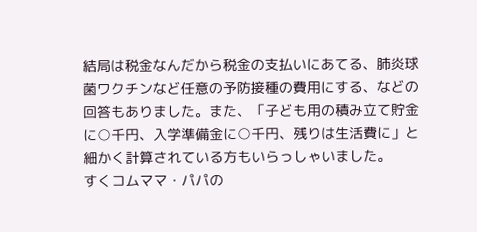結局は税金なんだから税金の支払いにあてる、肺炎球菌ワクチンなど任意の予防接種の費用にする、などの回答もありました。また、「子ども用の積み立て貯金に○千円、入学準備金に○千円、残りは生活費に」と細かく計算されている方もいらっしゃいました。
すくコムママ・パパの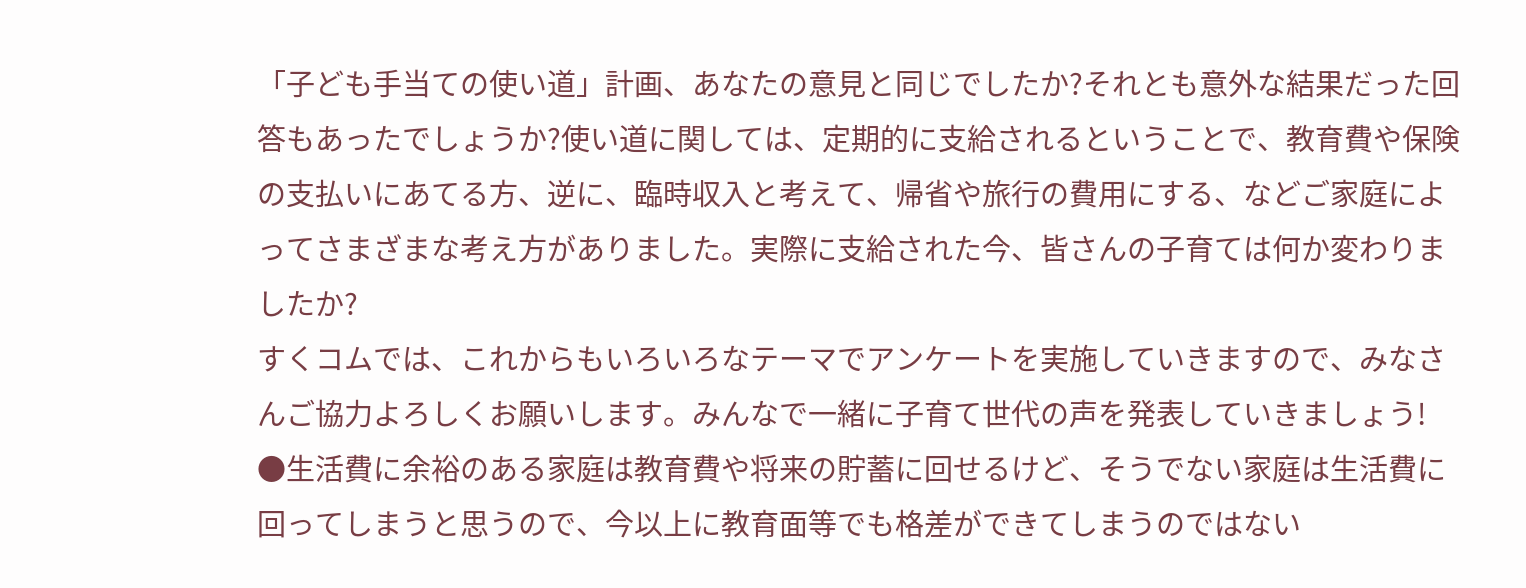「子ども手当ての使い道」計画、あなたの意見と同じでしたか?それとも意外な結果だった回答もあったでしょうか?使い道に関しては、定期的に支給されるということで、教育費や保険の支払いにあてる方、逆に、臨時収入と考えて、帰省や旅行の費用にする、などご家庭によってさまざまな考え方がありました。実際に支給された今、皆さんの子育ては何か変わりましたか?
すくコムでは、これからもいろいろなテーマでアンケートを実施していきますので、みなさんご協力よろしくお願いします。みんなで一緒に子育て世代の声を発表していきましょう!
●生活費に余裕のある家庭は教育費や将来の貯蓄に回せるけど、そうでない家庭は生活費に回ってしまうと思うので、今以上に教育面等でも格差ができてしまうのではない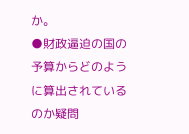か。
●財政逼迫の国の予算からどのように算出されているのか疑問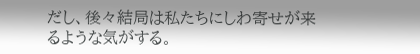だし、後々結局は私たちにしわ寄せが来るような気がする。